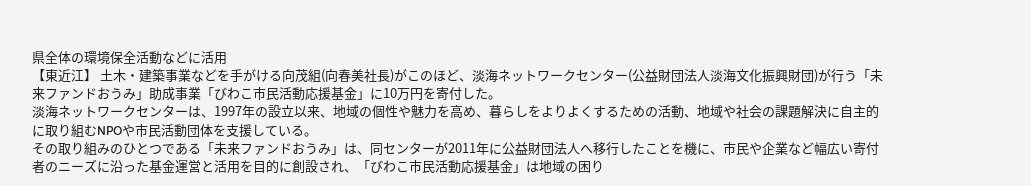県全体の環境保全活動などに活用
【東近江】 土木・建築事業などを手がける向茂組(向春美社長)がこのほど、淡海ネットワークセンター(公益財団法人淡海文化振興財団)が行う「未来ファンドおうみ」助成事業「びわこ市民活動応援基金」に10万円を寄付した。
淡海ネットワークセンターは、1997年の設立以来、地域の個性や魅力を高め、暮らしをよりよくするための活動、地域や社会の課題解決に自主的に取り組むNPOや市民活動団体を支援している。
その取り組みのひとつである「未来ファンドおうみ」は、同センターが2011年に公益財団法人へ移行したことを機に、市民や企業など幅広い寄付者のニーズに沿った基金運営と活用を目的に創設され、「びわこ市民活動応援基金」は地域の困り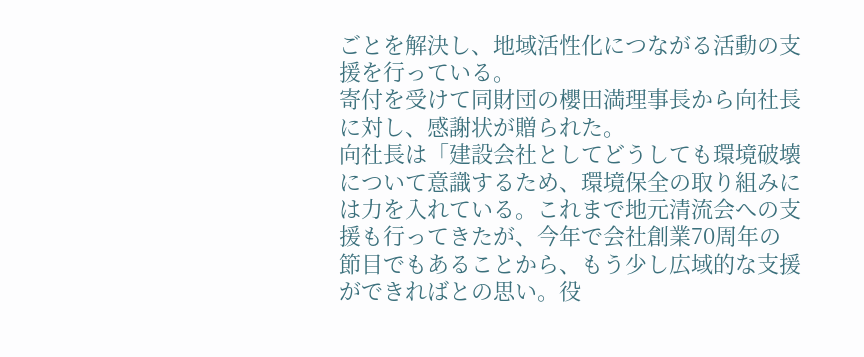ごとを解決し、地域活性化につながる活動の支援を行っている。
寄付を受けて同財団の櫻田満理事長から向社長に対し、感謝状が贈られた。
向社長は「建設会社としてどうしても環境破壊について意識するため、環境保全の取り組みには力を入れている。これまで地元清流会への支援も行ってきたが、今年で会社創業70周年の節目でもあることから、もう少し広域的な支援ができればとの思い。役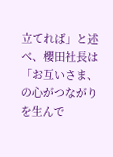立てれば」と述べ、櫻田社長は「お互いさま、の心がつながりを生んで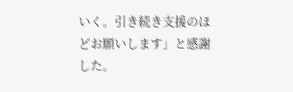いく。引き続き支援のほどお願いします」と感謝した。